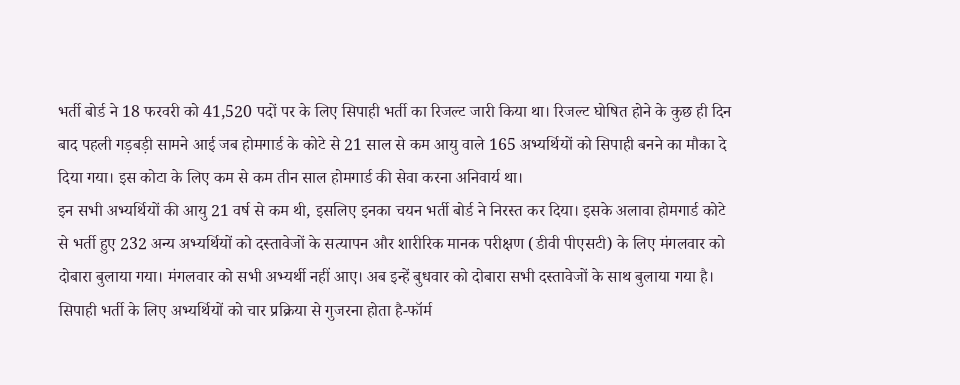भर्ती बोर्ड ने 18 फरवरी को 41,520 पदों पर के लिए सिपाही भर्ती का रिजल्ट जारी किया था। रिजल्ट घोषित होने के कुछ ही दिन बाद पहली गड़बड़ी सामने आई जब होमगार्ड के कोटे से 21 साल से कम आयु वाले 165 अभ्यर्थियों को सिपाही बनने का मौका दे दिया गया। इस कोटा के लिए कम से कम तीन साल होमगार्ड की सेवा करना अनिवार्य था।
इन सभी अभ्यर्थियों की आयु 21 वर्ष से कम थी, इसलिए इनका चयन भर्ती बोर्ड ने निरस्त कर दिया। इसके अलावा होमगार्ड कोटे से भर्ती हुए 232 अन्य अभ्यर्थियों को दस्तावेजों के सत्यापन और शारीरिक मानक परीक्षण (डीवी पीएसटी) के लिए मंगलवार को दोबारा बुलाया गया। मंगलवार को सभी अभ्यर्थी नहीं आए। अब इन्हें बुधवार को दोबारा सभी दस्तावेजों के साथ बुलाया गया है।
सिपाही भर्ती के लिए अभ्यर्थियों को चार प्रक्रिया से गुजरना होता है-फॉर्म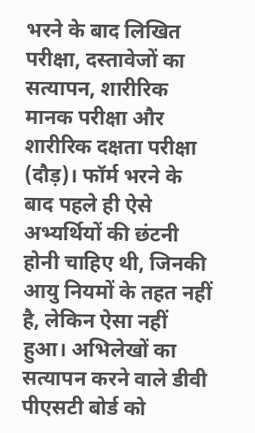भरने के बाद लिखित परीक्षा, दस्तावेजों का सत्यापन, शारीरिक मानक परीक्षा और शारीरिक दक्षता परीक्षा (दौड़)। फॉर्म भरने के बाद पहले ही ऐसे अभ्यर्थियों की छंटनी होनी चाहिए थी, जिनकी आयु नियमों के तहत नहीं है, लेकिन ऐसा नहीं हुआ। अभिलेखों का सत्यापन करने वाले डीवी पीएसटी बोर्ड को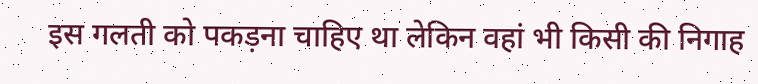इस गलती को पकड़ना चाहिए था लेकिन वहां भी किसी की निगाह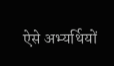ऐसे अभ्यर्थियों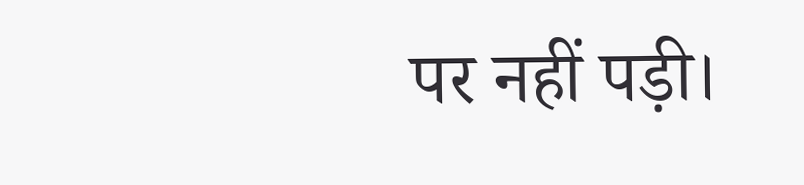पर नहीं पड़ी।